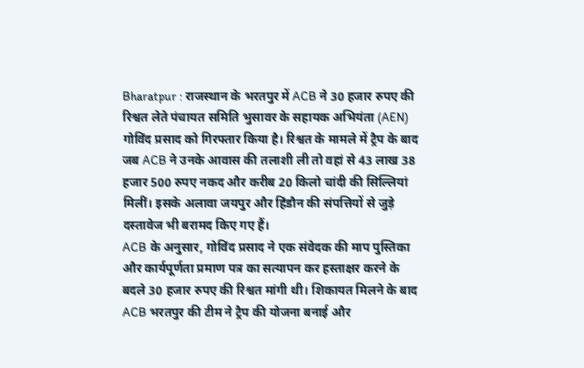Bharatpur : राजस्थान के भरतपुर में ACB ने 30 हजार रुपए की रिश्वत लेते पंचायत समिति भुसावर के सहायक अभियंता (AEN) गोविंद प्रसाद को गिरफ्तार किया है। रिश्वत के मामले में ट्रैप के बाद जब ACB ने उनके आवास की तलाशी ली तो वहां से 43 लाख 38 हजार 500 रुपए नकद और करीब 20 किलो चांदी की सिल्लियां मिलीं। इसके अलावा जयपुर और हिंडौन की संपत्तियों से जुड़े दस्तावेज भी बरामद किए गए हैं।
ACB के अनुसार, गोविंद प्रसाद ने एक संवेदक की माप पुस्तिका और कार्यपूर्णता प्रमाण पत्र का सत्यापन कर हस्ताक्षर करने के बदले 30 हजार रुपए की रिश्वत मांगी थी। शिकायत मिलने के बाद ACB भरतपुर की टीम ने ट्रैप की योजना बनाई और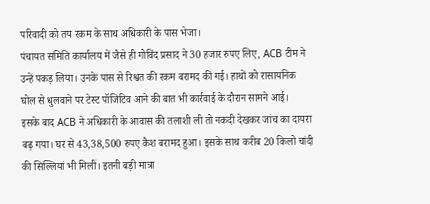परिवादी को तय रकम के साथ अधिकारी के पास भेजा।
पंचायत समिति कार्यालय में जैसे ही गोविंद प्रसाद ने 30 हजार रुपए लिए, ACB टीम ने उन्हें पकड़ लिया। उनके पास से रिश्वत की रकम बरामद की गई। हाथों को रासायनिक घोल से धुलवाने पर टेस्ट पॉजिटिव आने की बात भी कार्रवाई के दौरान सामने आई।
इसके बाद ACB ने अधिकारी के आवास की तलाशी ली तो नकदी देखकर जांच का दायरा बढ़ गया। घर से 43,38,500 रुपए कैश बरामद हुआ। इसके साथ करीब 20 किलो चांदी की सिल्लियां भी मिलीं। इतनी बड़ी मात्रा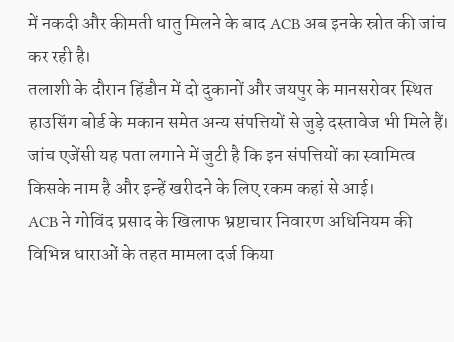में नकदी और कीमती धातु मिलने के बाद ACB अब इनके स्रोत की जांच कर रही है।
तलाशी के दौरान हिंडौन में दो दुकानों और जयपुर के मानसरोवर स्थित हाउसिंग बोर्ड के मकान समेत अन्य संपत्तियों से जुड़े दस्तावेज भी मिले हैं। जांच एजेंसी यह पता लगाने में जुटी है कि इन संपत्तियों का स्वामित्व किसके नाम है और इन्हें खरीदने के लिए रकम कहां से आई।
ACB ने गोविंद प्रसाद के खिलाफ भ्रष्टाचार निवारण अधिनियम की विभिन्न धाराओं के तहत मामला दर्ज किया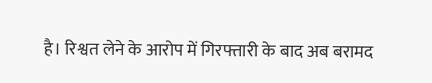है। रिश्वत लेने के आरोप में गिरफ्तारी के बाद अब बरामद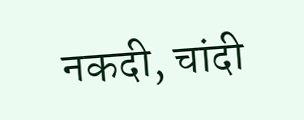नकदी, चांदी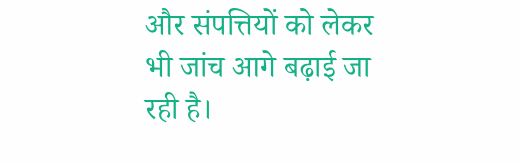और संपत्तियों को लेकर भी जांच आगे बढ़ाई जा रही है।